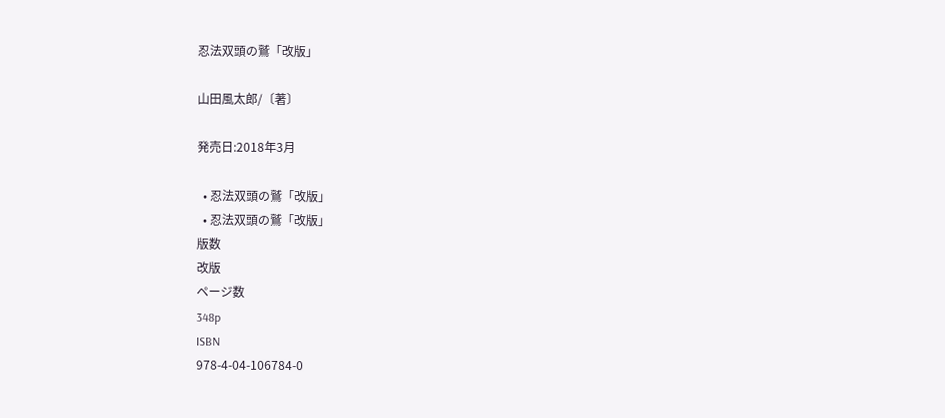忍法双頭の鷲「改版」

山田風太郎/〔著〕

発売日:2018年3月

  • 忍法双頭の鷲「改版」
  • 忍法双頭の鷲「改版」
版数
改版
ページ数
348p
ISBN
978-4-04-106784-0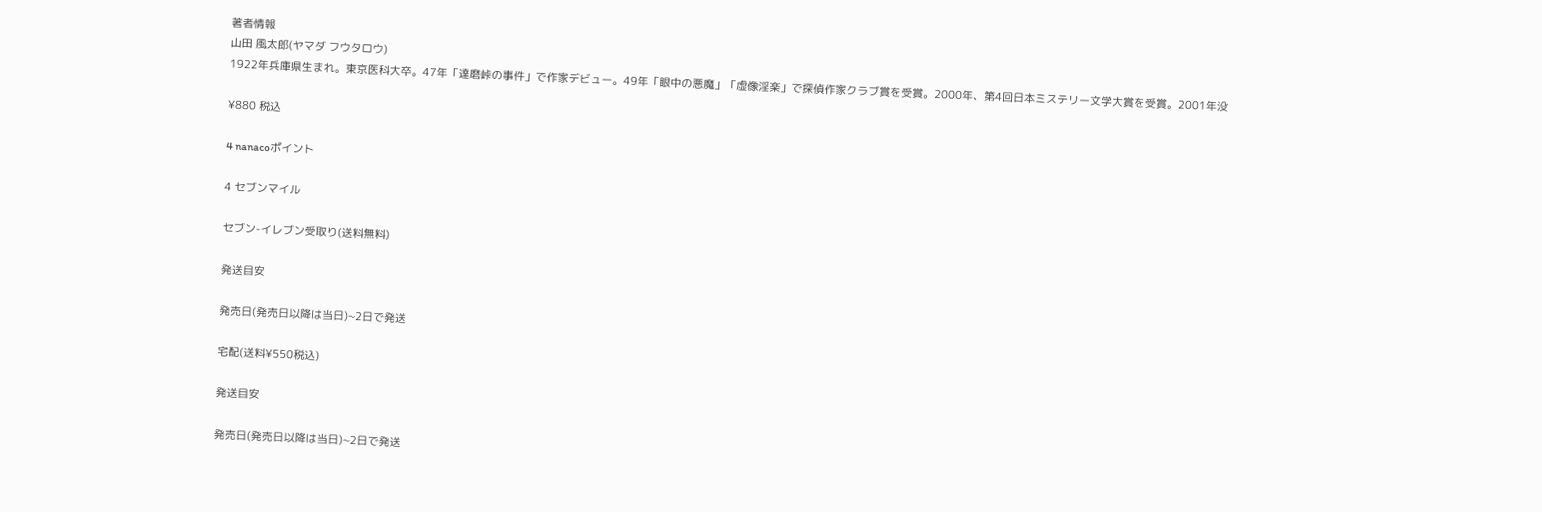著者情報
山田 風太郎(ヤマダ フウタロウ)
1922年兵庫県生まれ。東京医科大卒。47年「達磨峠の事件」で作家デビュー。49年「眼中の悪魔」「虚像淫楽」で探偵作家クラブ賞を受賞。2000年、第4回日本ミステリー文学大賞を受賞。2001年没

¥880 税込

4 nanacoポイント

4 セブンマイル

セブン-イレブン受取り(送料無料)

発送目安

発売日(発売日以降は当日)~2日で発送

宅配(送料¥550税込)

発送目安

発売日(発売日以降は当日)~2日で発送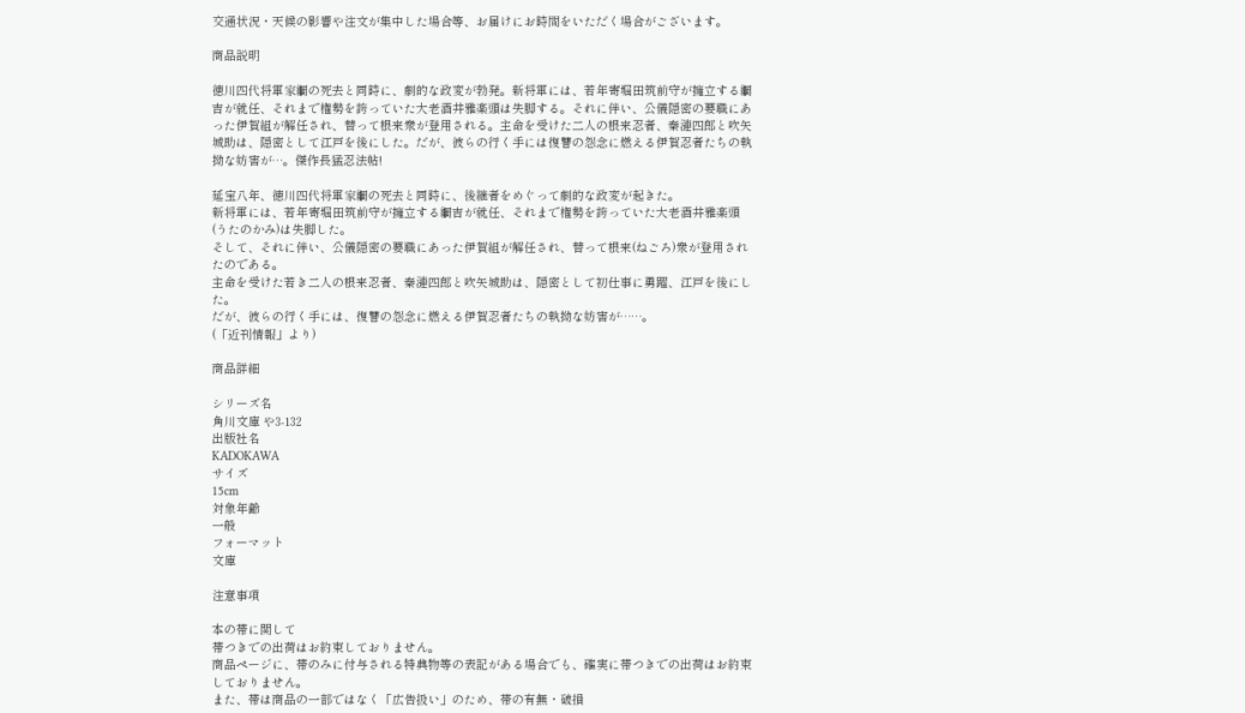交通状況・天候の影響や注文が集中した場合等、お届けにお時間をいただく場合がございます。

商品説明

徳川四代将軍家綱の死去と同時に、劇的な政変が勃発。新将軍には、若年寄堀田筑前守が擁立する綱吉が就任、それまで権勢を誇っていた大老酒井雅楽頭は失脚する。それに伴い、公儀隠密の要職にあった伊賀組が解任され、替って根来衆が登用される。主命を受けた二人の根来忍者、秦漣四郎と吹矢城助は、隠密として江戸を後にした。だが、彼らの行く手には復讐の怨念に燃える伊賀忍者たちの執拗な妨害が…。傑作長猛忍法帖!

延宝八年、徳川四代将軍家綱の死去と同時に、後継者をめぐって劇的な政変が起きた。
新将軍には、若年寄堀田筑前守が擁立する綱吉が就任、それまで権勢を誇っていた大老酒井雅楽頭(うたのかみ)は失脚した。
そして、それに伴い、公儀隠密の要職にあった伊賀組が解任され、替って根来(ねごろ)衆が登用されたのである。
主命を受けた若き二人の根来忍者、秦漣四郎と吹矢城助は、隠密として初仕事に勇躍、江戸を後にした。
だが、彼らの行く手には、復讐の怨念に燃える伊賀忍者たちの執拗な妨害が……。
(「近刊情報」より)

商品詳細

シリーズ名
角川文庫 や3-132
出版社名
KADOKAWA
サイズ
15cm
対象年齢
一般
フォーマット
文庫

注意事項

本の帯に関して
帯つきでの出荷はお約束しておりません。
商品ページに、帯のみに付与される特典物等の表記がある場合でも、確実に帯つきでの出荷はお約束しておりません。
また、帯は商品の一部ではなく「広告扱い」のため、帯の有無・破損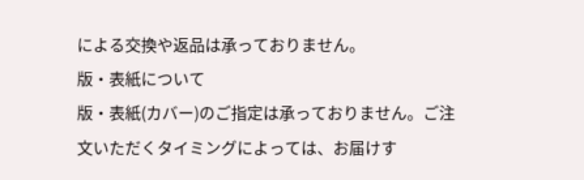による交換や返品は承っておりません。
版・表紙について
版・表紙(カバー)のご指定は承っておりません。ご注文いただくタイミングによっては、お届けす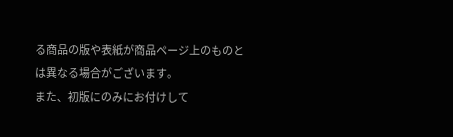る商品の版や表紙が商品ページ上のものとは異なる場合がございます。
また、初版にのみにお付けして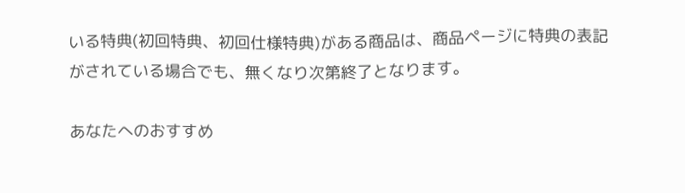いる特典(初回特典、初回仕様特典)がある商品は、商品ページに特典の表記がされている場合でも、無くなり次第終了となります。

あなたへのおすすめ